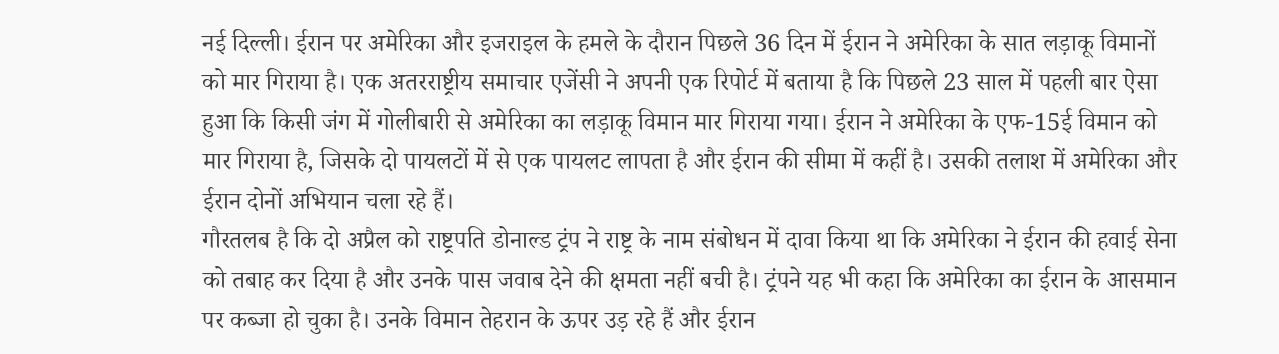नई दिल्ली। ईरान पर अमेरिका और इजराइल के हमले के दौरान पिछले 36 दिन में ईरान ने अमेरिका के सात लड़ाकू विमानों को मार गिराया है। एक अतरराष्ट्रीय समाचार एजेंसी ने अपनी एक रिपोर्ट में बताया है कि पिछले 23 साल में पहली बार ऐसा हुआ कि किसी जंग में गोलीबारी से अमेरिका का लड़ाकू विमान मार गिराया गया। ईरान ने अमेरिका के एफ-15ई विमान को मार गिराया है, जिसके दो पायलटों में से एक पायलट लापता है और ईरान की सीमा में कहीं है। उसकी तलाश में अमेरिका और ईरान दोनों अभियान चला रहे हैं।
गौरतलब है कि दो अप्रैल को राष्ट्रपति डोनाल्ड ट्रंप ने राष्ट्र के नाम संबोधन में दावा किया था कि अमेरिका ने ईरान की हवाई सेना को तबाह कर दिया है और उनके पास जवाब देने की क्षमता नहीं बची है। ट्रंपने यह भी कहा कि अमेरिका का ईरान के आसमान पर कब्जा हो चुका है। उनके विमान तेहरान के ऊपर उड़ रहे हैं और ईरान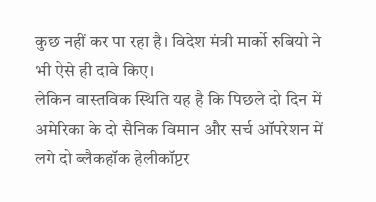कुछ नहीं कर पा रहा है। विदेश मंत्री मार्को रुबियो ने भी ऐसे ही दावे किए।
लेकिन वास्तविक स्थिति यह है कि पिछले दो दिन में अमेरिका के दो सैनिक विमान और सर्च ऑपरेशन में लगे दो ब्लैकहॉक हेलीकॉप्टर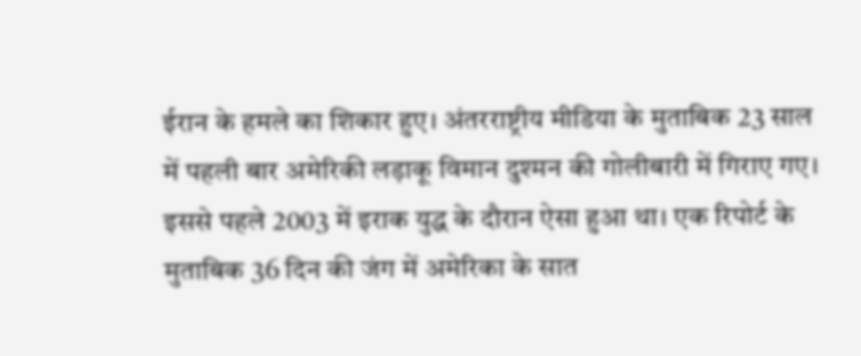ईरान के हमले का शिकार हुए। अंतरराष्ट्रीय मीडिया के मुताबिक 23 साल में पहली बार अमेरिकी लड़ाकू विमान दुश्मन की गोलीबारी में गिराए गए। इससे पहले 2003 में इराक युद्ध के दौरान ऐसा हुआ था। एक रिपोर्ट के मुताबिक 36 दिन की जंग में अमेरिका के सात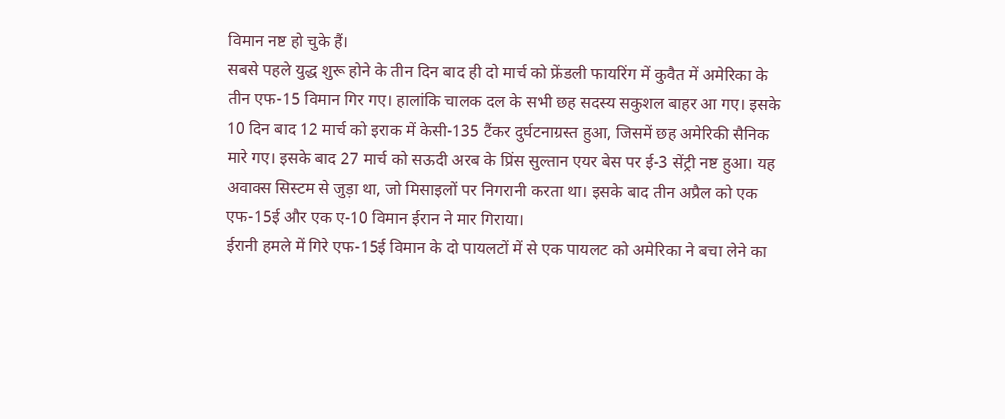विमान नष्ट हो चुके हैं।
सबसे पहले युद्ध शुरू होने के तीन दिन बाद ही दो मार्च को फ्रेंडली फायरिंग में कुवैत में अमेरिका के तीन एफ-15 विमान गिर गए। हालांकि चालक दल के सभी छह सदस्य सकुशल बाहर आ गए। इसके 10 दिन बाद 12 मार्च को इराक में केसी-135 टैंकर दुर्घटनाग्रस्त हुआ, जिसमें छह अमेरिकी सैनिक मारे गए। इसके बाद 27 मार्च को सऊदी अरब के प्रिंस सुल्तान एयर बेस पर ई-3 सेंट्री नष्ट हुआ। यह अवाक्स सिस्टम से जुड़ा था, जो मिसाइलों पर निगरानी करता था। इसके बाद तीन अप्रैल को एक एफ-15ई और एक ए-10 विमान ईरान ने मार गिराया।
ईरानी हमले में गिरे एफ-15ई विमान के दो पायलटों में से एक पायलट को अमेरिका ने बचा लेने का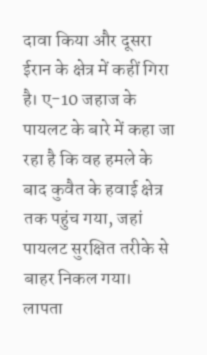दावा किया और दूसरा ईरान के क्षेत्र में कहीं गिरा है। ए-10 जहाज के पायलट के बारे में कहा जा रहा है कि वह हमले के बाद कुवैत के हवाई क्षेत्र तक पहुंच गया, जहां पायलट सुरक्षित तरीके से बाहर निकल गया। लापता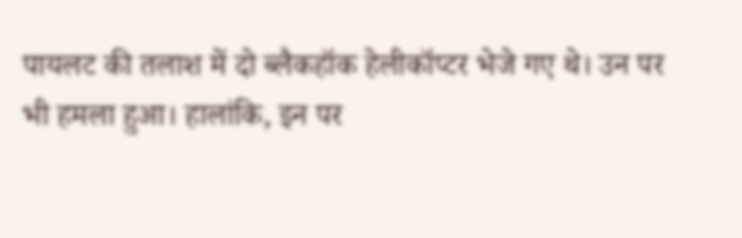पायलट की तलाश में दो ब्लैकहॉक हेलीकॉप्टर भेजे गए थे। उन पर भी हमला हुआ। हालांकि, इन पर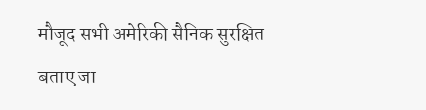मौजूद सभी अमेरिकी सैनिक सुरक्षित बताए जा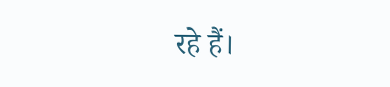रहे हैं।